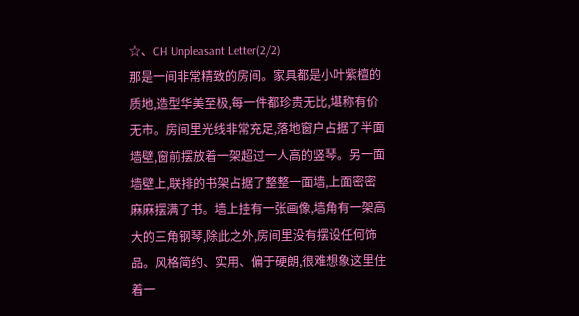☆、CH Unpleasant Letter(2/2)
那是一间非常精致的房间。家具都是小叶紫檀的质地,造型华美至极,每一件都珍贵无比,堪称有价无市。房间里光线非常充足,落地窗户占据了半面墙壁,窗前摆放着一架超过一人高的竖琴。另一面墙壁上,联排的书架占据了整整一面墙,上面密密麻麻摆满了书。墙上挂有一张画像,墙角有一架高大的三角钢琴,除此之外,房间里没有摆设任何饰品。风格简约、实用、偏于硬朗,很难想象这里住着一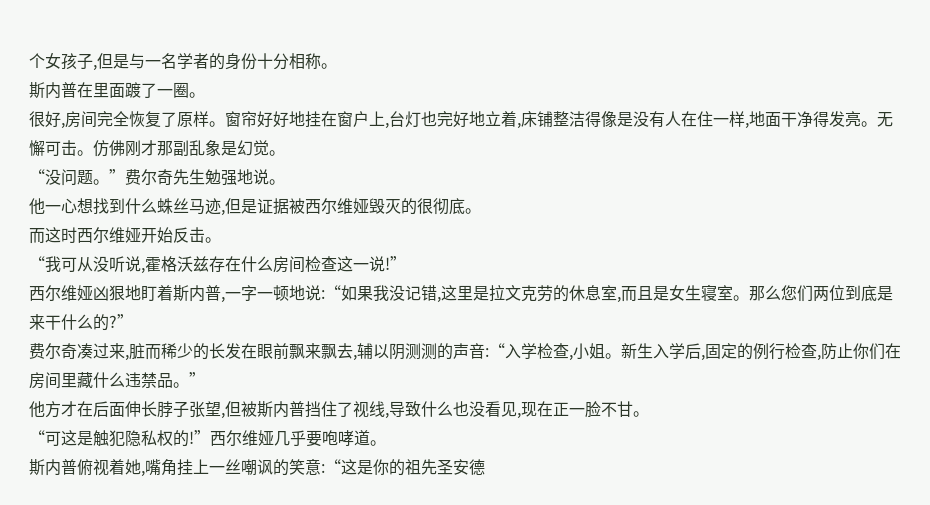个女孩子,但是与一名学者的身份十分相称。
斯内普在里面踱了一圈。
很好,房间完全恢复了原样。窗帘好好地挂在窗户上,台灯也完好地立着,床铺整洁得像是没有人在住一样,地面干净得发亮。无懈可击。仿佛刚才那副乱象是幻觉。
“没问题。”费尔奇先生勉强地说。
他一心想找到什么蛛丝马迹,但是证据被西尔维娅毁灭的很彻底。
而这时西尔维娅开始反击。
“我可从没听说,霍格沃兹存在什么房间检查这一说!”
西尔维娅凶狠地盯着斯内普,一字一顿地说:“如果我没记错,这里是拉文克劳的休息室,而且是女生寝室。那么您们两位到底是来干什么的?”
费尔奇凑过来,脏而稀少的长发在眼前飘来飘去,辅以阴测测的声音:“入学检查,小姐。新生入学后,固定的例行检查,防止你们在房间里藏什么违禁品。”
他方才在后面伸长脖子张望,但被斯内普挡住了视线,导致什么也没看见,现在正一脸不甘。
“可这是触犯隐私权的!”西尔维娅几乎要咆哮道。
斯内普俯视着她,嘴角挂上一丝嘲讽的笑意:“这是你的祖先圣安德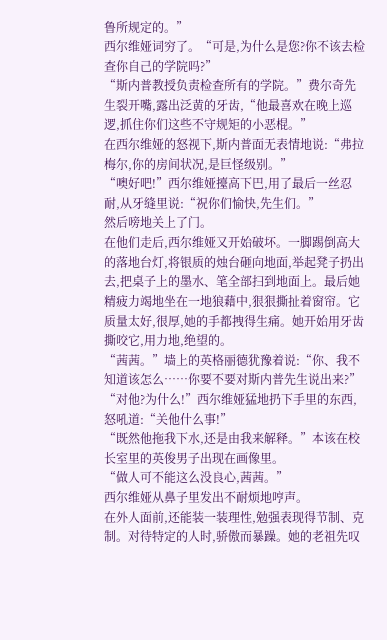鲁所规定的。”
西尔维娅词穷了。“可是,为什么是您?你不该去检查你自己的学院吗?”
“斯内普教授负责检查所有的学院。”费尔奇先生裂开嘴,露出泛黄的牙齿,“他最喜欢在晚上巡逻,抓住你们这些不守规矩的小恶棍。”
在西尔维娅的怒视下,斯内普面无表情地说:“弗拉梅尔,你的房间状况,是巨怪级别。”
“噢好吧!”西尔维娅擡高下巴,用了最后一丝忍耐,从牙缝里说:“祝你们愉快,先生们。”
然后嗙地关上了门。
在他们走后,西尔维娅又开始破坏。一脚踢倒高大的落地台灯,将银质的烛台砸向地面,举起凳子扔出去,把桌子上的墨水、笔全部扫到地面上。最后她精疲力竭地坐在一地狼藉中,狠狠撕扯着窗帘。它质量太好,很厚,她的手都拽得生痛。她开始用牙齿撕咬它,用力地,绝望的。
“茜茜。”墙上的英格丽德犹豫着说:“你、我不知道该怎么……你要不要对斯内普先生说出来?”
“对他?为什么!”西尔维娅猛地扔下手里的东西,怒吼道:“关他什么事!”
“既然他拖我下水,还是由我来解释。”本该在校长室里的英俊男子出现在画像里。
“做人可不能这么没良心,茜茜。”
西尔维娅从鼻子里发出不耐烦地哼声。
在外人面前,还能装一装理性,勉强表现得节制、克制。对待特定的人时,骄傲而暴躁。她的老祖先叹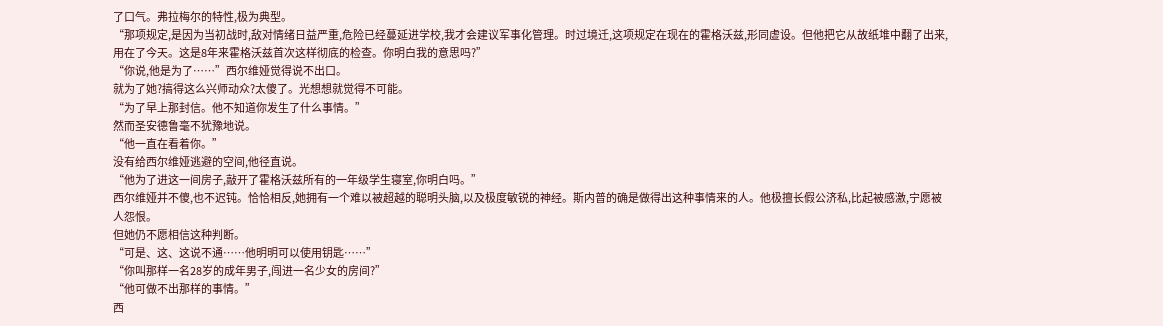了口气。弗拉梅尔的特性,极为典型。
“那项规定,是因为当初战时,敌对情绪日益严重,危险已经蔓延进学校,我才会建议军事化管理。时过境迁,这项规定在现在的霍格沃兹,形同虚设。但他把它从故纸堆中翻了出来,用在了今天。这是8年来霍格沃兹首次这样彻底的检查。你明白我的意思吗?”
“你说,他是为了……”西尔维娅觉得说不出口。
就为了她?搞得这么兴师动众?太傻了。光想想就觉得不可能。
“为了早上那封信。他不知道你发生了什么事情。”
然而圣安德鲁毫不犹豫地说。
“他一直在看着你。”
没有给西尔维娅逃避的空间,他径直说。
“他为了进这一间房子,敲开了霍格沃兹所有的一年级学生寝室,你明白吗。”
西尔维娅并不傻,也不迟钝。恰恰相反,她拥有一个难以被超越的聪明头脑,以及极度敏锐的神经。斯内普的确是做得出这种事情来的人。他极擅长假公济私,比起被感激,宁愿被人怨恨。
但她仍不愿相信这种判断。
“可是、这、这说不通……他明明可以使用钥匙……”
“你叫那样一名28岁的成年男子,闯进一名少女的房间?”
“他可做不出那样的事情。”
西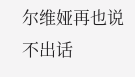尔维娅再也说不出话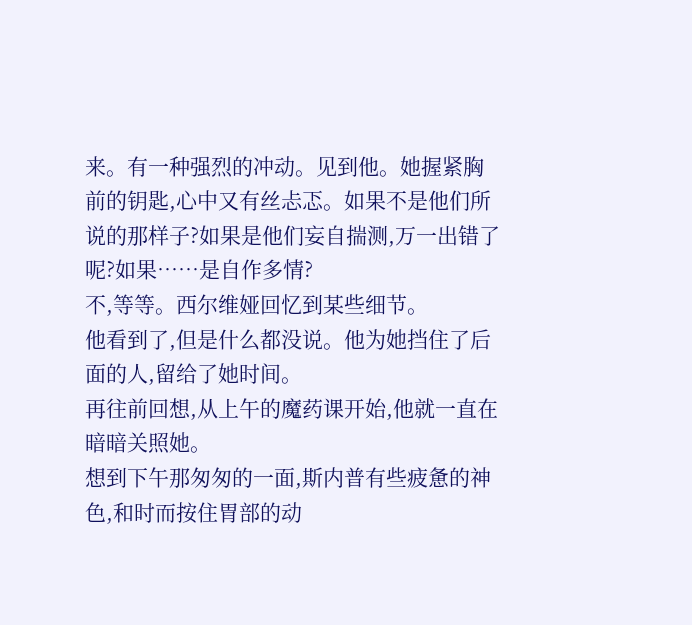来。有一种强烈的冲动。见到他。她握紧胸前的钥匙,心中又有丝忐忑。如果不是他们所说的那样子?如果是他们妄自揣测,万一出错了呢?如果……是自作多情?
不,等等。西尔维娅回忆到某些细节。
他看到了,但是什么都没说。他为她挡住了后面的人,留给了她时间。
再往前回想,从上午的魔药课开始,他就一直在暗暗关照她。
想到下午那匆匆的一面,斯内普有些疲惫的神色,和时而按住胃部的动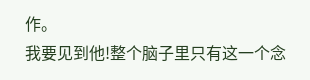作。
我要见到他!整个脑子里只有这一个念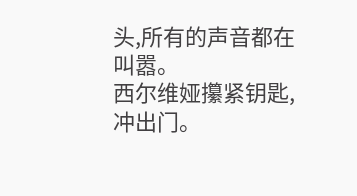头,所有的声音都在叫嚣。
西尔维娅攥紧钥匙,冲出门。